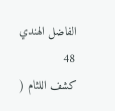الفاضل الهندي
48
كشف اللثام (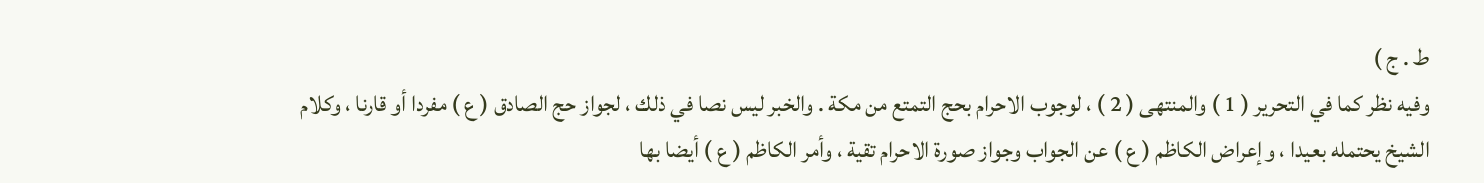ط . ج )
وفيه نظر كما في التحرير ( 1 ) والمنتهى ( 2 ) ، لوجوب الاحرام بحج التمتع من مكة . والخبر ليس نصا في ذلك ، لجواز حج الصادق ( ع ) مفردا أو قارنا ، وكلام الشيخ يحتمله بعيدا ، وإعراض الكاظم ( ع ) عن الجواب وجواز صورة الاحرام تقية ، وأمر الكاظم ( ع ) أيضا بها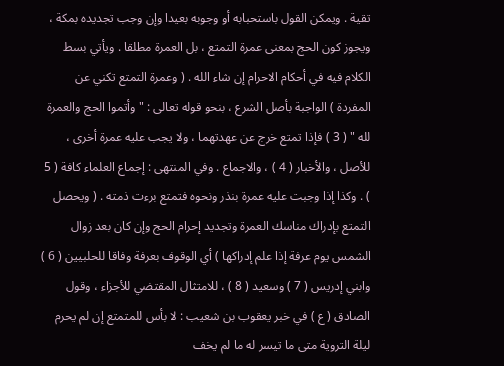تقية . ويمكن القول باستحبابه أو وجوبه بعيدا وإن وجب تجديده بمكة ، ويجوز كون الحج بمعنى عمرة التمتع ، بل العمرة مطلقا . ويأتي بسط الكلام فيه في أحكام الاحرام إن شاء الله . ( وعمرة التمتع تكني عن المفردة ) الواجبة بأصل الشرع ، بنحو قوله تعالى : " وأتموا الحج والعمرة لله " ( 3 ) فإذا تمتع خرج عن عهدتهما ، ولا يجب عليه عمرة أخرى ، للأصل ، والأخبار ( 4 ) ، والاجماع . وفي المنتهى : إجماع العلماء كافة ( 5 ) . وكذا إذا وجبت عليه عمرة بنذر ونحوه فتمتع برءت ذمته . ( ويحصل التمتع بإدراك مناسك العمرة وتجديد إحرام الحج وإن كان بعد زوال الشمس يوم عرفة إذا علم إدراكها ) أي الوقوف بعرفة وفاقا للحلبيين ( 6 ) وابني إدريس ( 7 ) وسعيد ( 8 ) ، للامتثال المقتضي للأجزاء ، وقول الصادق ( ع ) في خبر يعقوب بن شعيب : لا بأس للمتمتع إن لم يحرم ليلة التروية متى ما تيسر له ما لم يخف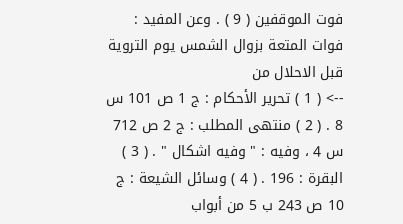فوت الموقفين ( 9 ) . وعن المفيد : فوات المتعة بزوال الشمس يوم التروية قبل الاحلال من
--> ( 1 ) تحرير الأحكام : ج 1 ص 101 س 8 . ( 2 ) منتهى المطلب : ج 2 ص 712 س 4 ، وفيه : " وفيه اشكال " . ( 3 ) البقرة : 196 . ( 4 ) وسائل الشيعة : ج 10 ص 243 ب 5 من أبواب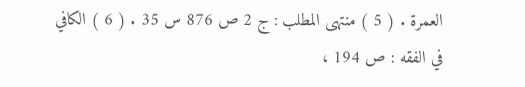العمرة . ( 5 ) منتهى المطلب : ج 2 ص 876 س 35 . ( 6 ) الكافي في الفقه : ص 194 ،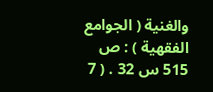والغنية ( الجوامع الفقهية ) : ص 515 س 32 . ( 7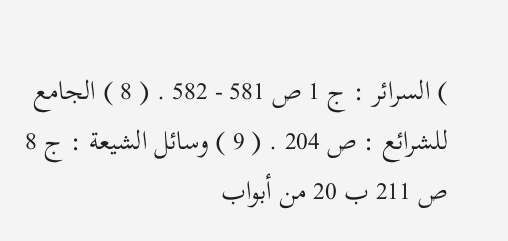) السرائر : ج 1 ص 581 - 582 . ( 8 ) الجامع للشرائع : ص 204 . ( 9 ) وسائل الشيعة : ج 8 ص 211 ب 20 من أبواب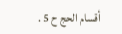أقسام الحج ح 5 .